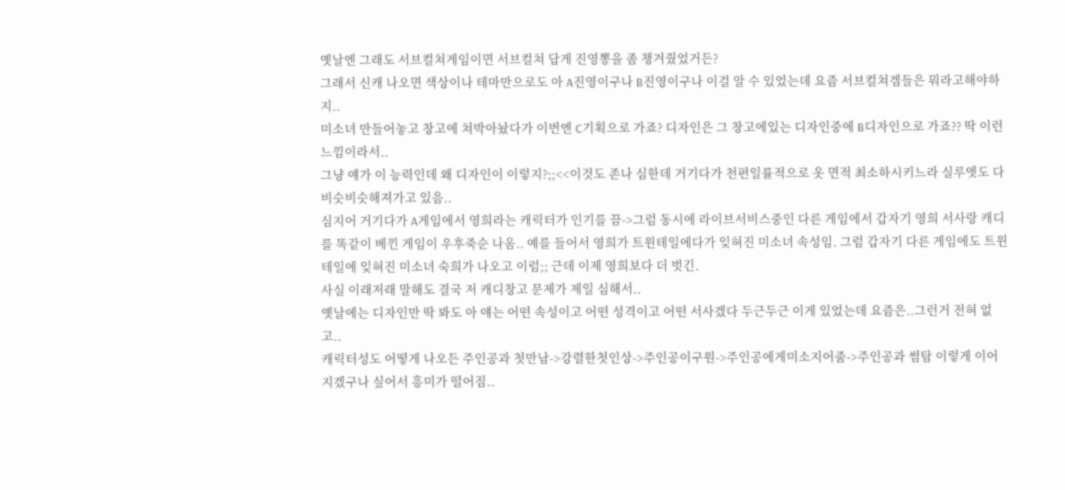옛날엔 그래도 서브컬쳐게임이면 서브컬쳐 답게 진영뽕을 좀 챙겨줬었거든?
그래서 신캐 나오면 색상이나 테마만으로도 아 A진영이구나 B진영이구나 이걸 알 수 있었는데 요즘 서브컬쳐겜들은 뭐라고해야하지..
미소녀 만들어놓고 창고에 쳐박아놨다가 이번엔 C기획으로 가죠? 디자인은 그 창고에있는 디자인중에 B디자인으로 가죠?? 딱 이런 느낌이라서..
그냥 얘가 이 능력인데 왜 디자인이 이렇지?;;<<이것도 존나 심한데 거기다가 천편일률적으로 옷 면적 최소하시키느라 실루엣도 다 비슷비슷해져가고 있음..
심지어 거기다가 A게임에서 영희라는 캐릭터가 인기를 끔->그럼 동시에 라이브서비스중인 다른 게임에서 갑자기 영희 서사랑 캐디를 똑같이 베낀 게임이 우후죽순 나옴.. 예를 들어서 영희가 트윈테일에다가 잊혀진 미소녀 속성임. 그럼 갑자기 다른 게임에도 트윈테일에 잊혀진 미소녀 숙희가 나오고 이럼;; 근데 이제 영희보다 더 벗긴.
사실 이래저래 말해도 결국 저 캐디창고 문제가 제일 심해서..
옛날에는 디자인만 딱 봐도 아 얘는 어떤 속성이고 어떤 성격이고 어떤 서사겠다 두근두근 이게 있었는데 요즘은..그런거 전혀 없고..
캐릭터성도 어떻게 나오든 주인공과 첫만남->강렬한첫인상->주인공이구원->주인공에게미소지어줌->주인공과 썸탐 이렇게 이어지겠구나 싶어서 흥미가 떨어짐..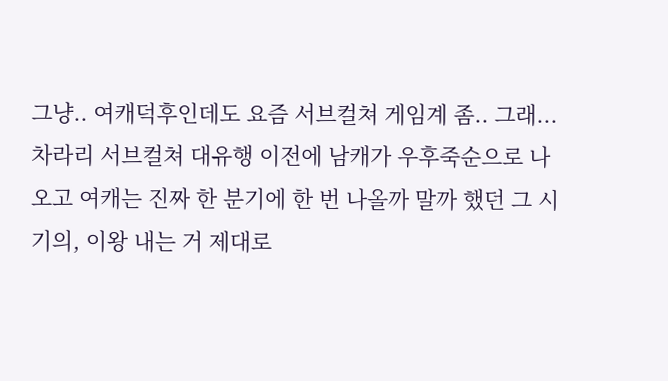그냥.. 여캐덕후인데도 요즘 서브컬쳐 게임계 좀.. 그래... 차라리 서브컬쳐 대유행 이전에 남캐가 우후죽순으로 나오고 여캐는 진짜 한 분기에 한 번 나올까 말까 했던 그 시기의, 이왕 내는 거 제대로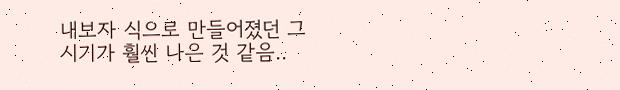내보자 식으로 만들어졌던 그 시기가 훨씬 나은 것 같음..